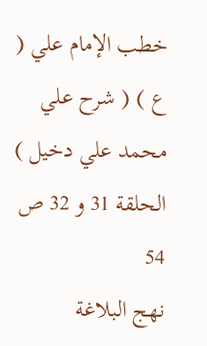خطب الإمام علي ( ع ) ( شرح علي محمد علي دخيل )
الحلقة 31 و 32 ص 54
نهج البلاغة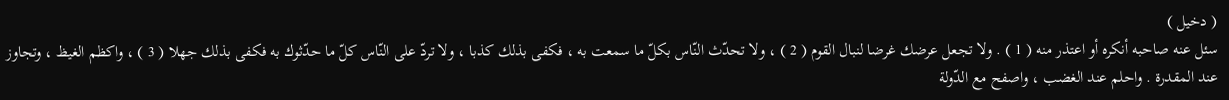( دخيل )
سئل عنه صاحبه أنكره أو اعتذر منه ( 1 ) . ولا تجعل عرضك غرضا لنبال القوم ( 2 ) ، ولا تحدّث النّاس بكلّ ما سمعت به ، فكفى بذلك كذبا ، ولا تردّ على النّاس كلّ ما حدّثوك به فكفى بذلك جهلا ( 3 ) ، واكظم الغيظ ، وتجاوز عند المقدرة . واحلم عند الغضب ، واصفح مع الدّولة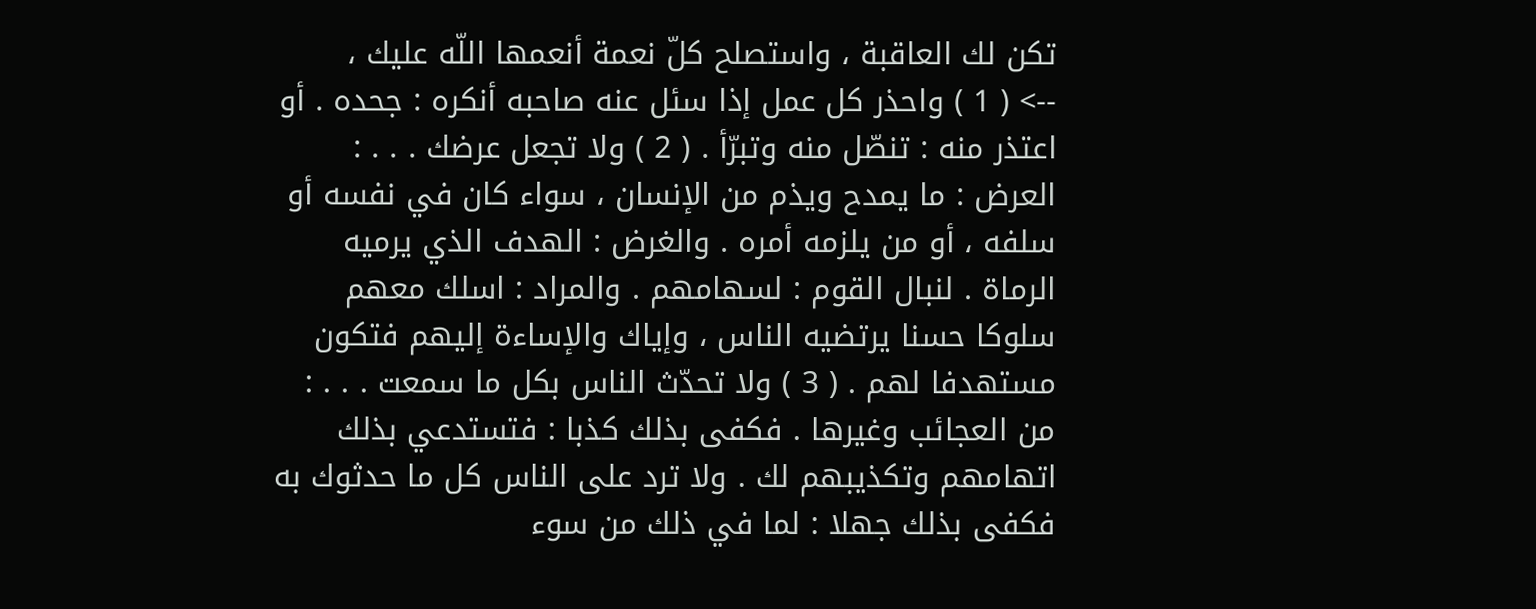تكن لك العاقبة ، واستصلح كلّ نعمة أنعمها اللّه عليك ،
--> ( 1 ) واحذر كل عمل إذا سئل عنه صاحبه أنكره : جحده . أو اعتذر منه : تنصّل منه وتبرّأ . ( 2 ) ولا تجعل عرضك . . . : العرض : ما يمدح ويذم من الإنسان ، سواء كان في نفسه أو سلفه ، أو من يلزمه أمره . والغرض : الهدف الذي يرميه الرماة . لنبال القوم : لسهامهم . والمراد : اسلك معهم سلوكا حسنا يرتضيه الناس ، وإياك والإساءة إليهم فتكون مستهدفا لهم . ( 3 ) ولا تحدّث الناس بكل ما سمعت . . . : من العجائب وغيرها . فكفى بذلك كذبا : فتستدعي بذلك اتهامهم وتكذيبهم لك . ولا ترد على الناس كل ما حدثوك به فكفى بذلك جهلا : لما في ذلك من سوء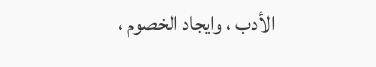الأدب ، وايجاد الخصوم ،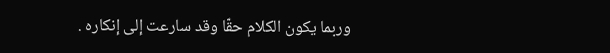وربما يكون الكلام حقّا وقد سارعت إلى إنكاره .